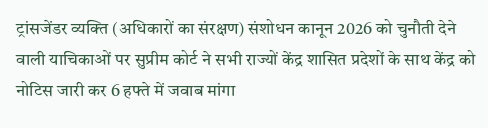ट्रांसजेंडर व्यक्ति (अधिकारों का संरक्षण) संशोधन कानून 2026 को चुनौती देने वाली याचिकाओं पर सुप्रीम कोर्ट ने सभी राज्यों केंद्र शासित प्रदेशों के साथ केंद्र को नोटिस जारी कर 6 हफ्ते में जवाब मांगा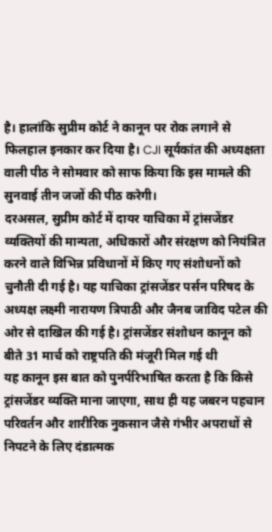है। हालांकि सुप्रीम कोर्ट ने कानून पर रोक लगाने से फिलहाल इनकार कर दिया है। CJI सूर्यकांत की अध्यक्षता वाली पीठ ने सोमवार को साफ किया कि इस मामले की सुनवाई तीन जजों की पीठ करेगी।
दरअसल, सुप्रीम कोर्ट में दायर याचिका में ट्रांसजेंडर व्यक्तियों की मान्यता, अधिकारों और संरक्षण को नियंत्रित करने वाले विभिन्न प्रविधानों में किए गए संशोधनों को चुनौती दी गई है। यह याचिका ट्रांसजेंडर पर्सन परिषद के अध्यक्ष लक्ष्मी नारायण त्रिपाठी और जैनब जाविद पटेल की ओर से दाखिल की गई है। ट्रांसजेंडर संशोधन कानून को बीते 31 मार्च को राष्ट्रपति की मंजूरी मिल गई थी
यह कानून इस बात को पुनर्परिभाषित करता है कि किसे ट्रांसजेंडर व्यक्ति माना जाएगा, साथ ही यह जबरन पहचान परिवर्तन और शारीरिक नुकसान जैसे गंभीर अपराधों से निपटने के लिए दंडात्मक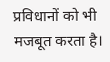प्रविधानों को भी मजबूत करता है।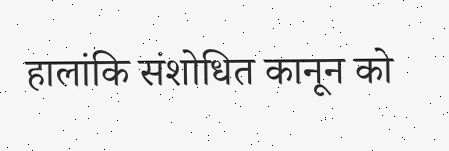हालांकि संशोधित कानून को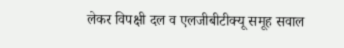लेकर विपक्षी दल व एलजीबीटीक्यू समूह सवाल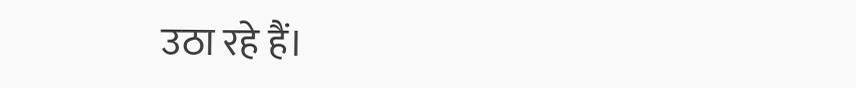उठा रहे हैं।